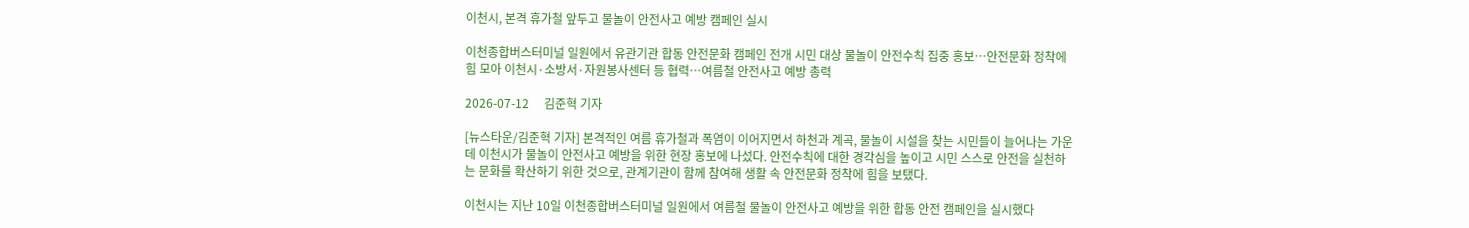이천시, 본격 휴가철 앞두고 물놀이 안전사고 예방 캠페인 실시

이천종합버스터미널 일원에서 유관기관 합동 안전문화 캠페인 전개 시민 대상 물놀이 안전수칙 집중 홍보…안전문화 정착에 힘 모아 이천시·소방서·자원봉사센터 등 협력…여름철 안전사고 예방 총력

2026-07-12     김준혁 기자

[뉴스타운/김준혁 기자] 본격적인 여름 휴가철과 폭염이 이어지면서 하천과 계곡, 물놀이 시설을 찾는 시민들이 늘어나는 가운데 이천시가 물놀이 안전사고 예방을 위한 현장 홍보에 나섰다. 안전수칙에 대한 경각심을 높이고 시민 스스로 안전을 실천하는 문화를 확산하기 위한 것으로, 관계기관이 함께 참여해 생활 속 안전문화 정착에 힘을 보탰다.

이천시는 지난 10일 이천종합버스터미널 일원에서 여름철 물놀이 안전사고 예방을 위한 합동 안전 캠페인을 실시했다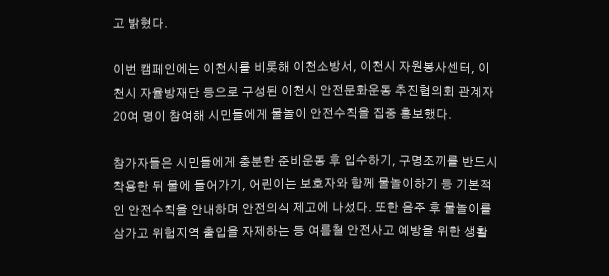고 밝혔다.

이번 캠페인에는 이천시를 비롯해 이천소방서, 이천시 자원봉사센터, 이천시 자율방재단 등으로 구성된 이천시 안전문화운동 추진협의회 관계자 20여 명이 참여해 시민들에게 물놀이 안전수칙을 집중 홍보했다.

참가자들은 시민들에게 충분한 준비운동 후 입수하기, 구명조끼를 반드시 착용한 뒤 물에 들어가기, 어린이는 보호자와 함께 물놀이하기 등 기본적인 안전수칙을 안내하며 안전의식 제고에 나섰다. 또한 음주 후 물놀이를 삼가고 위험지역 출입을 자제하는 등 여름철 안전사고 예방을 위한 생활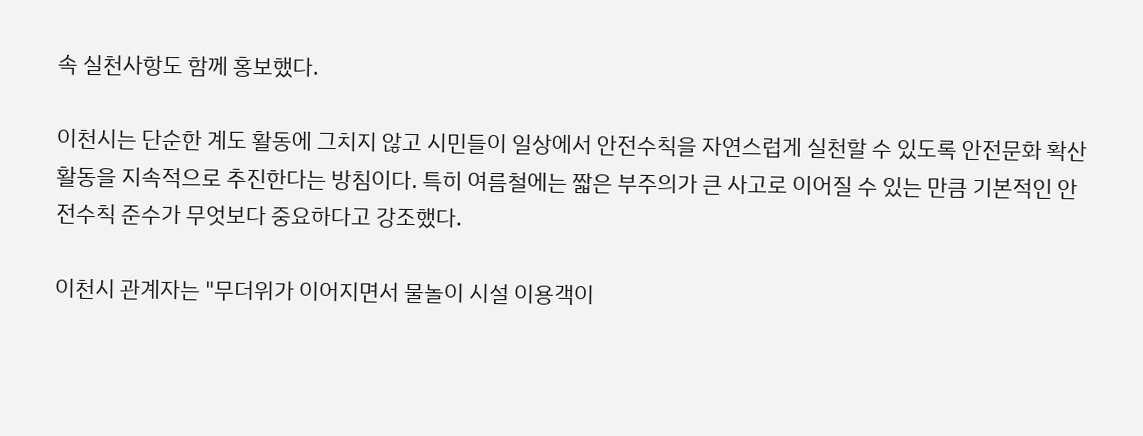속 실천사항도 함께 홍보했다.

이천시는 단순한 계도 활동에 그치지 않고 시민들이 일상에서 안전수칙을 자연스럽게 실천할 수 있도록 안전문화 확산 활동을 지속적으로 추진한다는 방침이다. 특히 여름철에는 짧은 부주의가 큰 사고로 이어질 수 있는 만큼 기본적인 안전수칙 준수가 무엇보다 중요하다고 강조했다.

이천시 관계자는 "무더위가 이어지면서 물놀이 시설 이용객이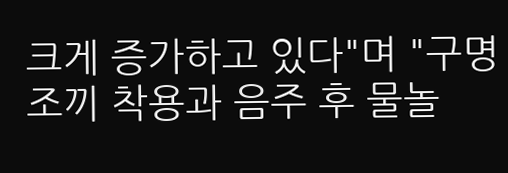크게 증가하고 있다"며 "구명조끼 착용과 음주 후 물놀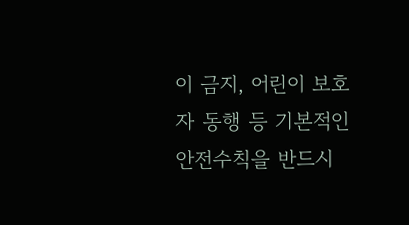이 금지, 어린이 보호자 동행 등 기본적인 안전수칙을 반드시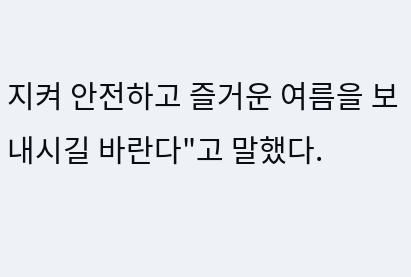지켜 안전하고 즐거운 여름을 보내시길 바란다"고 말했다.